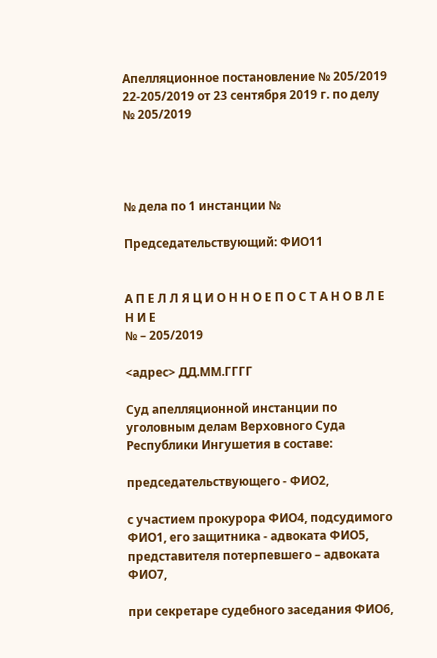Апелляционное постановление № 205/2019 22-205/2019 от 23 сентября 2019 г. по делу № 205/2019




№ дела по 1 инстанции №

Председательствующий: ФИО11


А П Е Л Л Я Ц И О Н Н О Е П О С Т А Н О В Л Е Н И Е
№ – 205/2019

<адрес> ДД.ММ.ГГГГ

Суд апелляционной инстанции по уголовным делам Верховного Суда Республики Ингушетия в составе:

председательствующего - ФИО2,

с участием прокурора ФИО4, подсудимого ФИО1, его защитника - адвоката ФИО5, представителя потерпевшего – адвоката ФИО7,

при секретаре судебного заседания ФИО6,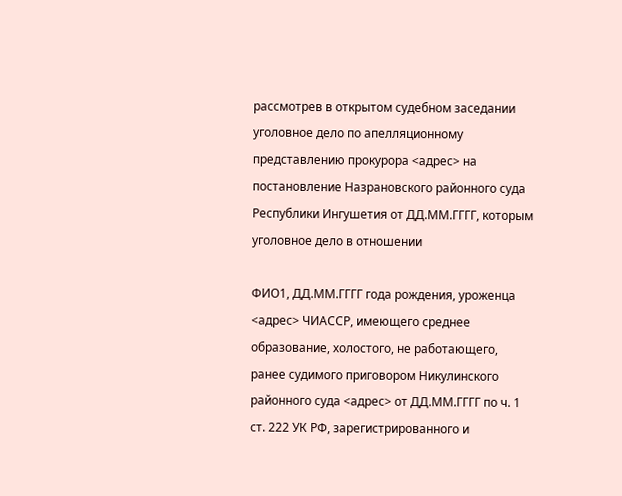рассмотрев в открытом судебном заседании уголовное дело по апелляционному представлению прокурора <адрес> на постановление Назрановского районного суда Республики Ингушетия от ДД.ММ.ГГГГ, которым уголовное дело в отношении

ФИО1, ДД.ММ.ГГГГ года рождения, уроженца <адрес> ЧИАССР, имеющего среднее образование, холостого, не работающего, ранее судимого приговором Никулинского районного суда <адрес> от ДД.ММ.ГГГГ по ч. 1 ст. 222 УК РФ, зарегистрированного и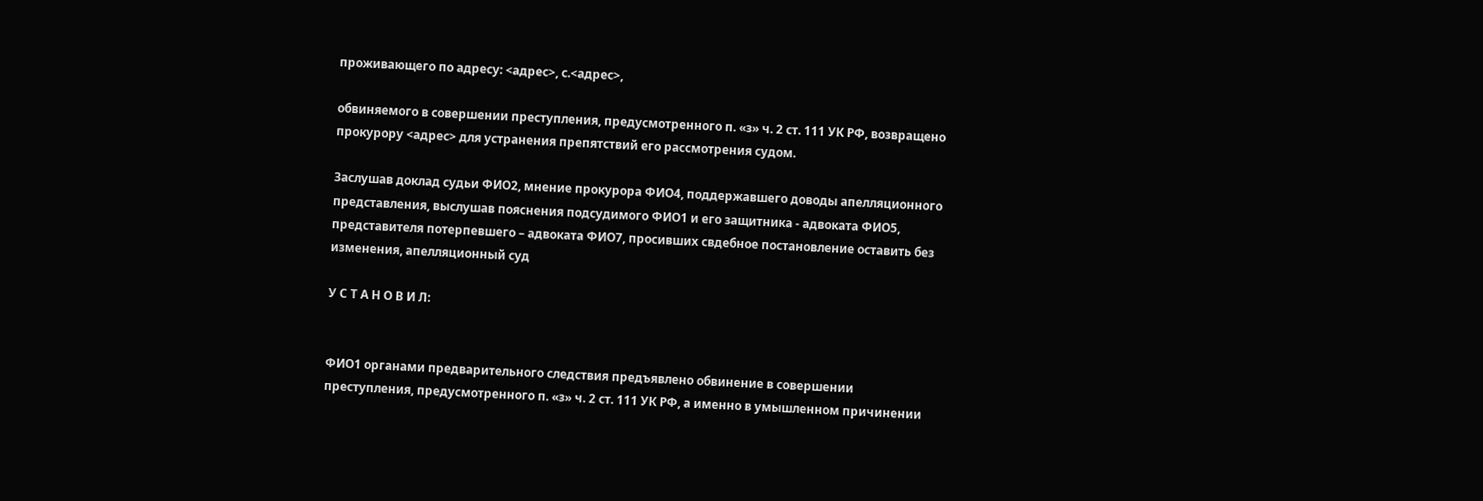проживающего по адресу: <адрес>, с.<адрес>,

обвиняемого в совершении преступления, предусмотренного п. «з» ч. 2 ст. 111 УК РФ, возвращено прокурору <адрес> для устранения препятствий его рассмотрения судом.

Заслушав доклад судьи ФИО2, мнение прокурора ФИО4, поддержавшего доводы апелляционного представления, выслушав пояснения подсудимого ФИО1 и его защитника - адвоката ФИО5, представителя потерпевшего – адвоката ФИО7, просивших свдебное постановление оставить без изменения, апелляционный суд

У С Т А Н О В И Л:


ФИО1 органами предварительного следствия предъявлено обвинение в совершении преступления, предусмотренного п. «з» ч. 2 ст. 111 УК РФ, а именно в умышленном причинении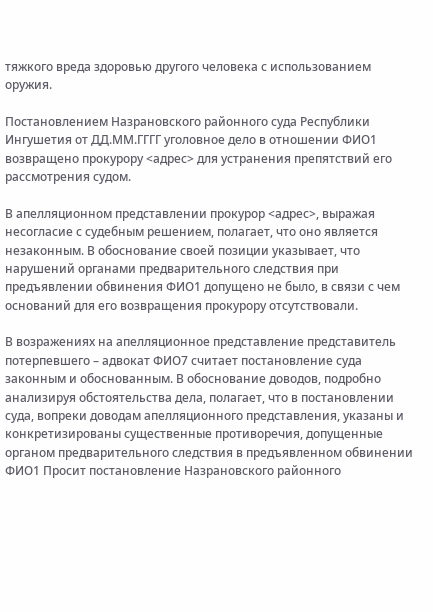тяжкого вреда здоровью другого человека с использованием оружия.

Постановлением Назрановского районного суда Республики Ингушетия от ДД.ММ.ГГГГ уголовное дело в отношении ФИО1 возвращено прокурору <адрес> для устранения препятствий его рассмотрения судом.

В апелляционном представлении прокурор <адрес>, выражая несогласие с судебным решением, полагает, что оно является незаконным. В обоснование своей позиции указывает, что нарушений органами предварительного следствия при предъявлении обвинения ФИО1 допущено не было, в связи с чем оснований для его возвращения прокурору отсутствовали.

В возражениях на апелляционное представление представитель потерпевшего – адвокат ФИО7 считает постановление суда законным и обоснованным. В обоснование доводов, подробно анализируя обстоятельства дела, полагает, что в постановлении суда, вопреки доводам апелляционного представления, указаны и конкретизированы существенные противоречия, допущенные органом предварительного следствия в предъявленном обвинении ФИО1 Просит постановление Назрановского районного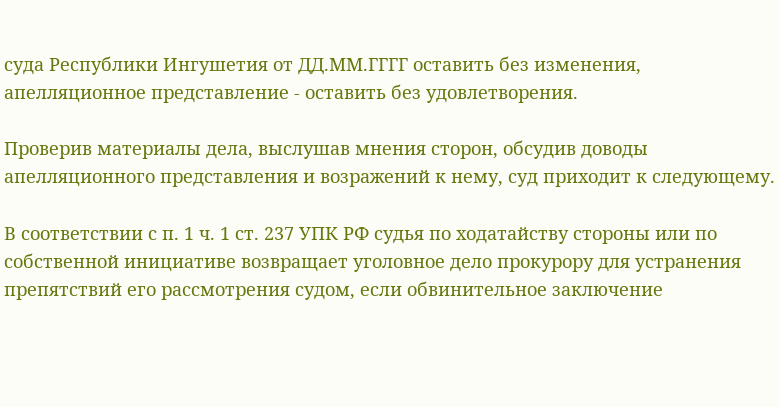суда Республики Ингушетия от ДД.ММ.ГГГГ оставить без изменения, апелляционное представление - оставить без удовлетворения.

Проверив материалы дела, выслушав мнения сторон, обсудив доводы апелляционного представления и возражений к нему, суд приходит к следующему.

В соответствии с п. 1 ч. 1 ст. 237 УПК РФ судья по ходатайству стороны или по собственной инициативе возвращает уголовное дело прокурору для устранения препятствий его рассмотрения судом, если обвинительное заключение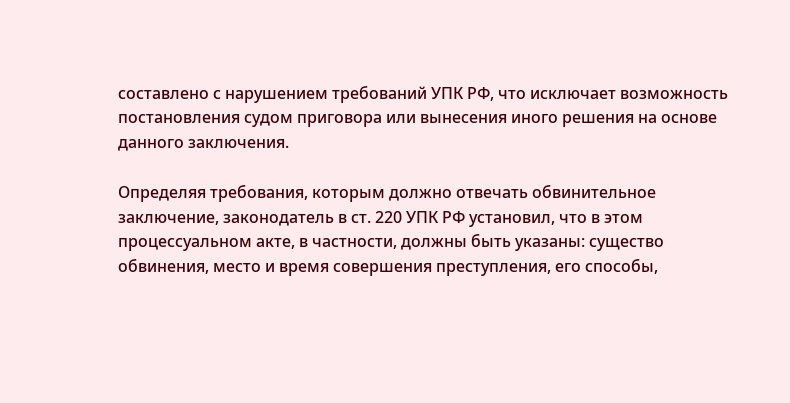составлено с нарушением требований УПК РФ, что исключает возможность постановления судом приговора или вынесения иного решения на основе данного заключения.

Определяя требования, которым должно отвечать обвинительное заключение, законодатель в ст. 220 УПК РФ установил, что в этом процессуальном акте, в частности, должны быть указаны: существо обвинения, место и время совершения преступления, его способы,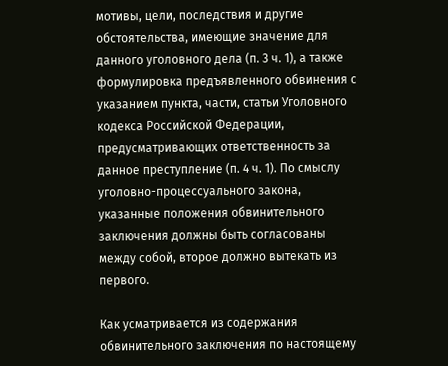мотивы, цели, последствия и другие обстоятельства, имеющие значение для данного уголовного дела (п. 3 ч. 1), а также формулировка предъявленного обвинения с указанием пункта, части, статьи Уголовного кодекса Российской Федерации, предусматривающих ответственность за данное преступление (п. 4 ч. 1). По смыслу уголовно-процессуального закона, указанные положения обвинительного заключения должны быть согласованы между собой, второе должно вытекать из первого.

Как усматривается из содержания обвинительного заключения по настоящему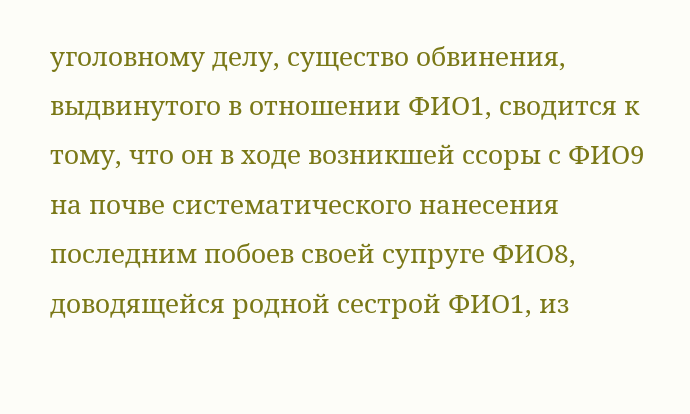уголовному делу, существо обвинения, выдвинутого в отношении ФИО1, сводится к тому, что он в ходе возникшей ссоры с ФИО9 на почве систематического нанесения последним побоев своей супруге ФИО8, доводящейся родной сестрой ФИО1, из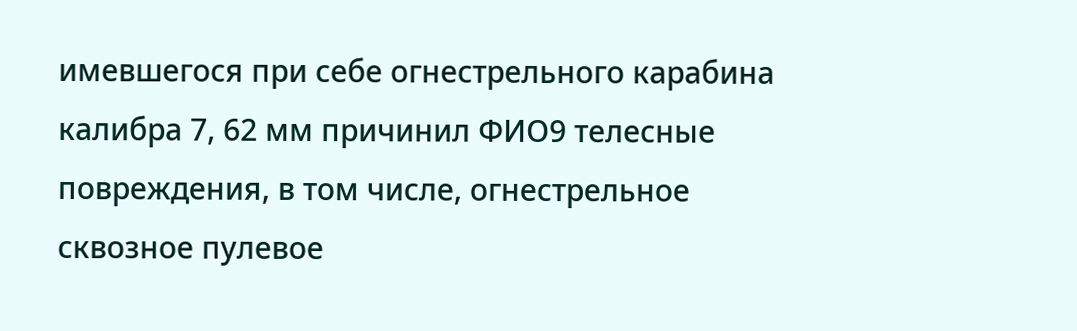имевшегося при себе огнестрельного карабина калибра 7, 62 мм причинил ФИО9 телесные повреждения, в том числе, огнестрельное сквозное пулевое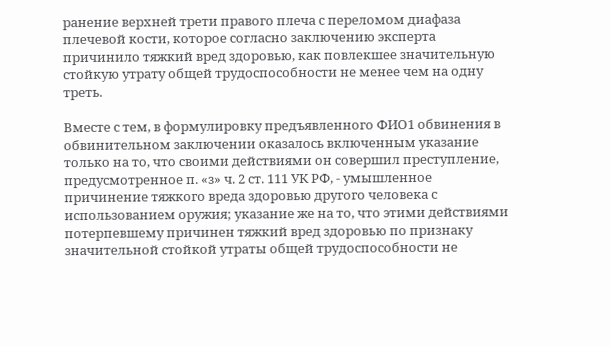ранение верхней трети правого плеча с переломом диафаза плечевой кости, которое согласно заключению эксперта причинило тяжкий вред здоровью, как повлекшее значительную стойкую утрату общей трудоспособности не менее чем на одну треть.

Вместе с тем, в формулировку предъявленного ФИО1 обвинения в обвинительном заключении оказалось включенным указание только на то, что своими действиями он совершил преступление, предусмотренное п. «з» ч. 2 ст. 111 УК РФ, - умышленное причинение тяжкого вреда здоровью другого человека с использованием оружия; указание же на то, что этими действиями потерпевшему причинен тяжкий вред здоровью по признаку значительной стойкой утраты общей трудоспособности не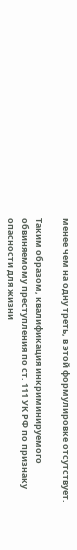менее чем на одну треть, в этой формулировке отсутствует.

Таким образом, квалификация инкриминируемого обвиняемому преступления по ст. 111 УК РФ по признаку опасности для жизни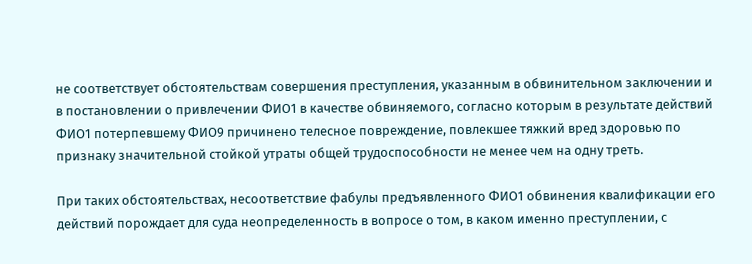не соответствует обстоятельствам совершения преступления, указанным в обвинительном заключении и в постановлении о привлечении ФИО1 в качестве обвиняемого, согласно которым в результате действий ФИО1 потерпевшему ФИО9 причинено телесное повреждение, повлекшее тяжкий вред здоровью по признаку значительной стойкой утраты общей трудоспособности не менее чем на одну треть.

При таких обстоятельствах, несоответствие фабулы предъявленного ФИО1 обвинения квалификации его действий порождает для суда неопределенность в вопросе о том, в каком именно преступлении, с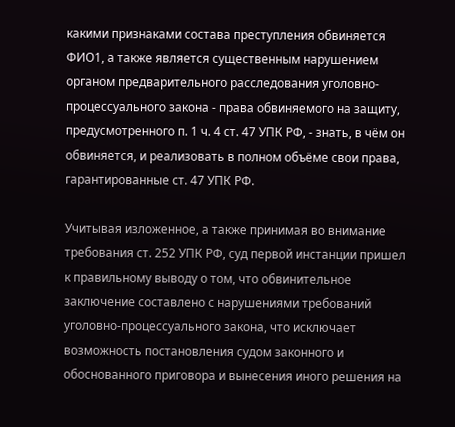какими признаками состава преступления обвиняется ФИО1, а также является существенным нарушением органом предварительного расследования уголовно-процессуального закона - права обвиняемого на защиту, предусмотренного п. 1 ч. 4 ст. 47 УПК РФ, - знать, в чём он обвиняется, и реализовать в полном объёме свои права, гарантированные ст. 47 УПК РФ.

Учитывая изложенное, а также принимая во внимание требования ст. 252 УПК РФ, суд первой инстанции пришел к правильному выводу о том, что обвинительное заключение составлено с нарушениями требований уголовно-процессуального закона, что исключает возможность постановления судом законного и обоснованного приговора и вынесения иного решения на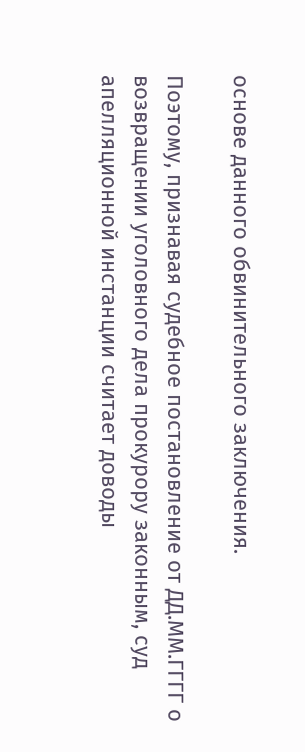основе данного обвинительного заключения.

Поэтому, признавая судебное постановление от ДД.ММ.ГГГГ о возвращении уголовного дела прокурору законным, суд апелляционной инстанции считает доводы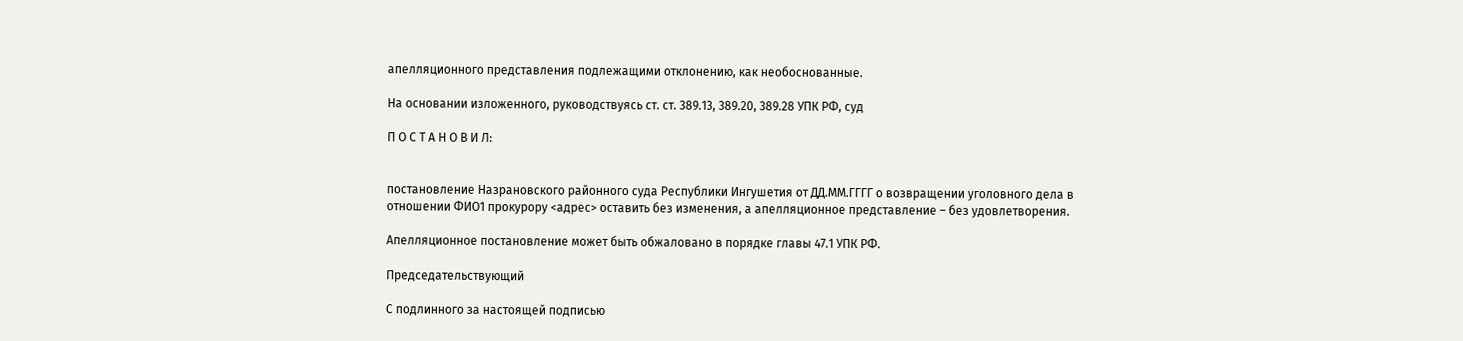апелляционного представления подлежащими отклонению, как необоснованные.

На основании изложенного, руководствуясь ст. ст. 389.13, 389.20, 389.28 УПК РФ, суд

П О С Т А Н О В И Л:


постановление Назрановского районного суда Республики Ингушетия от ДД.ММ.ГГГГ о возвращении уголовного дела в отношении ФИО1 прокурору <адрес> оставить без изменения, а апелляционное представление – без удовлетворения.

Апелляционное постановление может быть обжаловано в порядке главы 47.1 УПК РФ.

Председательствующий

С подлинного за настоящей подписью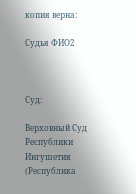копия верна:

Судья ФИО2



Суд:

Верховный Суд Республики Ингушетия (Республика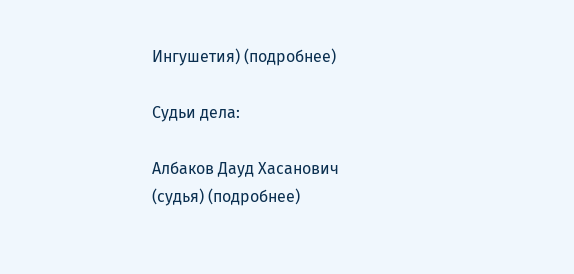Ингушетия) (подробнее)

Судьи дела:

Албаков Дауд Хасанович (судья) (подробнее)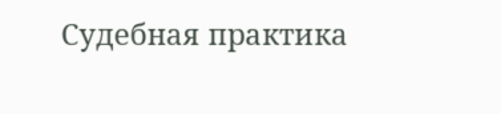Судебная практика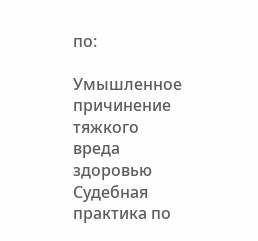по:

Умышленное причинение тяжкого вреда здоровью
Судебная практика по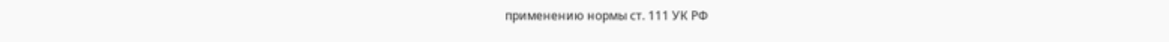применению нормы ст. 111 УК РФ